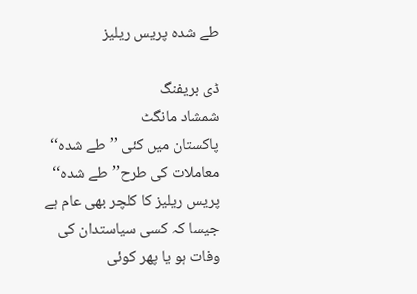طے شدہ پریس ریلیز

ڈی بریفنگ
شمشاد مانگٹ
پاکستان میں کئی ’’طے شدہ‘‘ معاملات کی طرح’’طے شدہ‘‘ پریس ریلیز کا کلچر بھی عام ہے جیسا کہ کسی سیاستدان کی وفات ہو یا پھر کوئی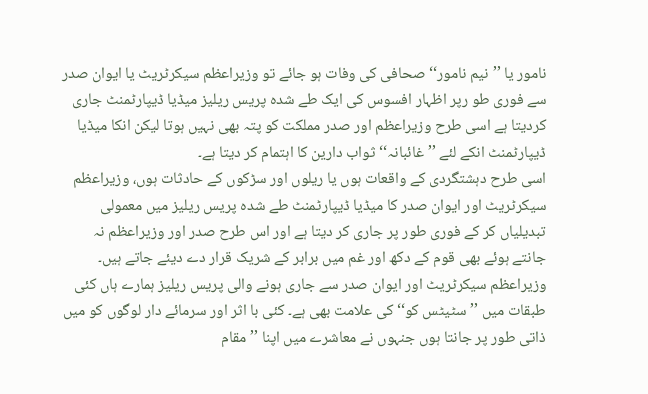نامور یا ’’نیم نامور‘‘ صحافی کی وفات ہو جائے تو وزیراعظم سیکرٹریٹ یا ایوان صدر سے فوری طو رپر اظہار افسوس کی ایک طے شدہ پریس ریلیز میڈیا ڈیپارٹمنٹ جاری کردیتا ہے اسی طرح وزیراعظم اور صدر مملکت کو پتہ بھی نہیں ہوتا لیکن انکا میڈیا ڈیپارٹمنٹ انکے لئے ’’غائبانہ‘‘ ثواب دارین کا اہتمام کر دیتا ہے۔
اسی طرح دہشتگردی کے واقعات ہوں یا ریلوں اور سڑکوں کے حادثات ہوں، وزیراعظم سیکرٹریٹ اور ایوان صدر کا میڈیا ڈیپارٹمنٹ طے شدہ پریس ریلیز میں معمولی تبدیلیاں کر کے فوری طور پر جاری کر دیتا ہے اور اس طرح صدر اور وزیراعظم نہ جانتے ہوئے بھی قوم کے دکھ اور غم میں برابر کے شریک قرار دے دیئے جاتے ہیں۔
وزیراعظم سیکرٹریٹ اور ایوان صدر سے جاری ہونے والی پریس ریلیز ہمارے ہاں کئی طبقات میں ’’سٹیٹس کو‘‘ کی علامت بھی ہے۔ کئی با اثر اور سرمائے دار لوگوں کو میں ذاتی طور پر جانتا ہوں جنہوں نے معاشرے میں اپنا ’’مقام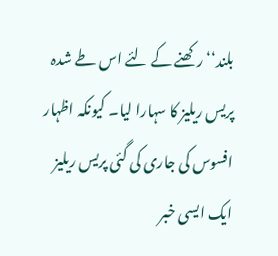بلند‘‘ رکھنے کے لئے اس طے شدہ پریس ریلیز کا سہارا لیا۔ کیونکہ اظہار افسوس کی جاری کی گئی پریس ریلیز ایک ایسی خبر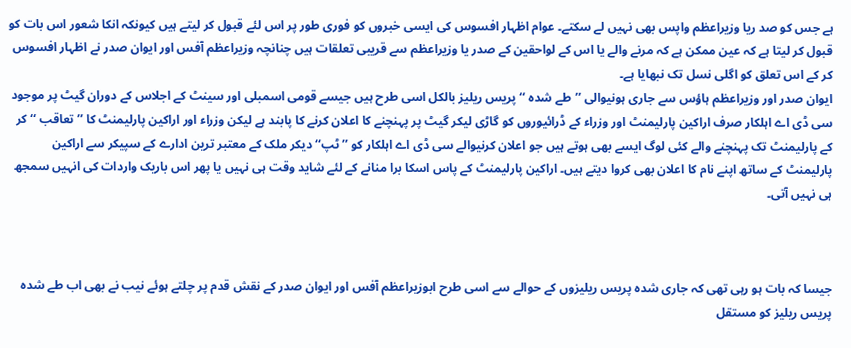ہے جس کو صد ریا وزیراعظم واپس بھی نہیں لے سکتے۔ عوام اظہار افسوس کی ایسی خبروں کو فوری طور پر اس لئے قبول کر لیتے ہیں کیونکہ انکا شعور اس بات کو قبول کر لیتا ہے کہ عین ممکن ہے کہ مرنے والے یا اس کے لواحقین کے صدر یا وزیراعظم سے قریبی تعلقات ہیں چنانچہ وزیراعظم آفس اور ایوان صدر نے اظہار افسوس کر کے اس تعلق کو اگلی نسل تک نبھایا ہے۔
ایوان صدر اور وزیراعظم ہاؤس سے جاری ہونیوالی ’’طے شدہ ‘‘ پریس ریلیز بالکل اسی طرح ہیں جیسے قومی اسمبلی اور سینٹ کے اجلاس کے دوران گیٹ پر موجود سی ڈی اے اہلکار صرف اراکین پارلیمنٹ اور وزراء کے ڈرائیوروں کو گاڑی لیکر گیٹ پر پہنچنے کا اعلان کرنے کا پابند ہے لیکن وزراء اور اراکین پارلیمنٹ کا ’’تعاقب ‘‘ کر کے پارلیمنٹ تک پہنچنے والے کئی لوگ ایسے بھی ہوتے ہیں جو اعلان کرنیوالے سی ڈی اے اہلکار کو ’’ٹپ‘‘ دیکر ملک کے معتبر ترین ادارے کے سپیکر سے اراکین پارلیمنٹ کے ساتھ اپنے نام کا اعلان بھی کروا دیتے ہیں۔ اراکین پارلیمنٹ کے پاس اسکا برا منانے کے لئے شاید وقت ہی نہیں یا پھر اس باریک واردات کی انہیں سمجھ ہی نہیں آتی۔



جیسا کہ بات ہو رہی تھی کہ جاری شدہ پریس ریلیزوں کے حوالے سے اسی طرح ابوزیراعظم آفس اور ایوان صدر کے نقش قدم پر چلتے ہوئے نیب نے بھی اب طے شدہ پریس ریلیز کو مستقل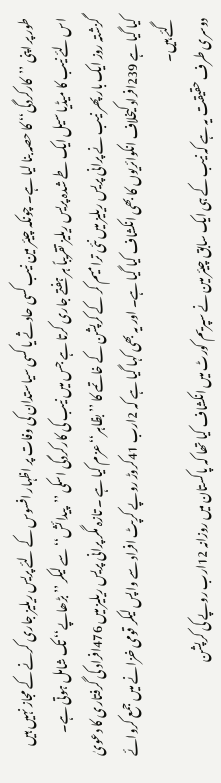طور پر اپنی ’’کارکردگی‘‘ کا حصہ بنا لیا ہے۔ چونکہ چیئر مین نیب کسی حادثے یا کسی سیاستدان کی وفات پر اظہار افسوس کے لئے پریس ریلیز جاری کرنے کے مجاز نہیں ہیں اس لئے نیب کا میڈیا سیل ایک طے شدہ پریس ریلیز تقریباً ہر ہفتے جاری کرتا ہے جس میں نیب کی کارکردگی اسکی ’’پیدائش‘‘ سے لیکر ’’بڑھاپے‘‘ تک شامل ہوتی ہے۔
گزشتہ روز ایک بار پھر نیب نے پرانی پریس ریلیز میں نئی ترامیم کر کے کرپشن کے خاتمے کا ’’بظاہر‘‘ عزم کیا ہے ۔ تازہ مگر پرانی پریس ریلیز میں 476افراد کی گرفتاری کا دعویٰ کیا گیا ہے 239افراد کیخلاف انکوائریوں کا بھی انکشاف کیا گیا ہے۔ اور یہ بھی کہا گیا ہے کہ 2ارب 41کروڑ روپے کرپٹ افراد سے واپس لیکر قومی خزانے میں جمع کروائے گئے ہیں۔
دوسری طرف حقیقت یہ ہے کہ نیب کے ہی ایک سابق چیئر مین نے سپریم کورٹ میں انکشاف کیا تھا کہ پاکستان میں روزانہ 12ارب روپے کی کرپشن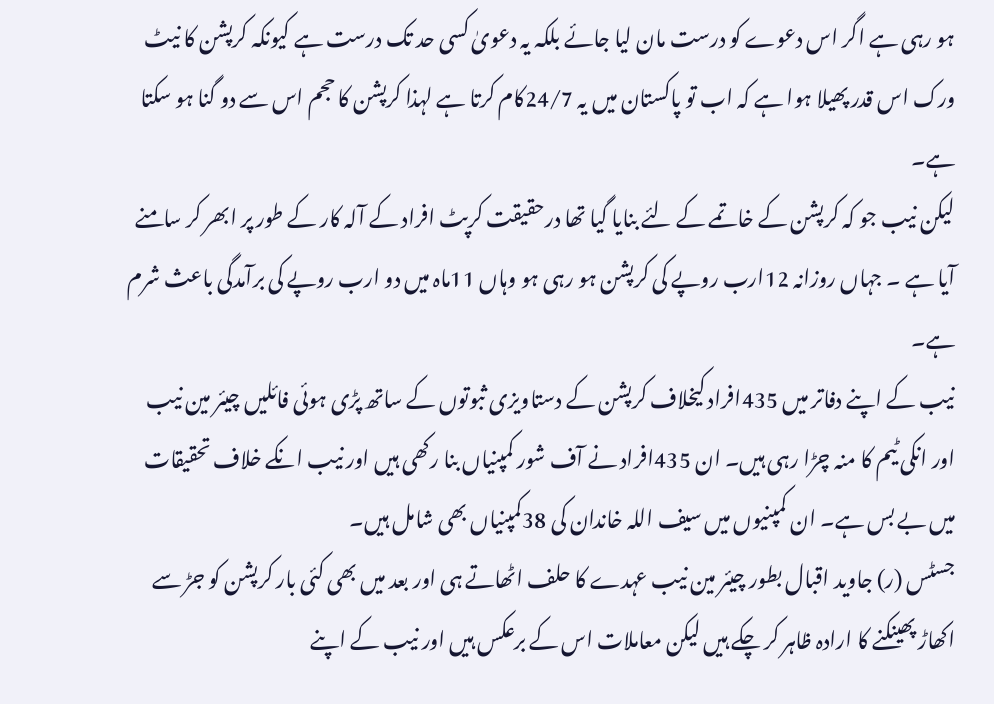ہو رہی ہے اگر اس دعوے کو درست مان لیا جائے بلکہ یہ دعویٰ کسی حد تک درست ہے کیونکہ کرپشن کا نیٹ ورک اس قدر پھیلا ہوا ہے کہ اب تو پاکستان میں یہ 24/7کام کرتا ہے لہذا کرپشن کا حجم اس سے دو گنا ہو سکتا ہے۔
لیکن نیب جو کہ کرپشن کے خاتمے کے لئے بنایا گیا تھا درحقیقت کرپٹ افراد کے آلہ کار کے طور پر ابھر کر سامنے آیا ہے ۔ جہاں روزانہ 12ارب روپے کی کرپشن ہو رہی ہو وہاں 11ماہ میں دو ارب روپے کی برآمدگی باعث شرم ہے۔
نیب کے اپنے دفاتر میں 435افراد کیخلاف کرپشن کے دستاویزی ثبوتوں کے ساتھ پڑی ہوئی فائلیں چیئر مین نیب اور انکی ٹیم کا منہ چڑا رہی ہیں۔ ان 435افراد نے آف شور کمپنیاں بنا رکھی ہیں اور نیب انکے خلاف تحقیقات میں بے بس ہے۔ ان کمپنیوں میں سیف اللہ خاندان کی 38کمپنیاں بھی شامل ہیں۔
جسٹس (ر) جاوید اقبال بطور چیئر مین نیب عہدے کا حلف اٹھاتے ہی اور بعد میں بھی کئی بار کرپشن کو جڑ سے اکھاڑ پھینکنے کا ارادہ ظاہر کر چکے ہیں لیکن معاملات اس کے برعکس ہیں اور نیب کے اپنے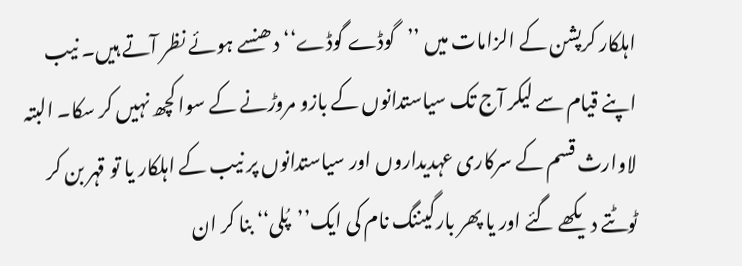اہلکار کرپشن کے الزامات میں ’’گوڈے گوڈے‘‘دھنسے ہوئے نظر آتے ہیں۔ نیب اپنے قیام سے لیکر آج تک سیاستدانوں کے بازو مروڑنے کے سوا کچھ نہیں کر سکا۔ البتہ لاوارث قسم کے سرکاری عہدیداروں اور سیاستدانوں پر نیب کے اہلکار یا تو قہر بن کر ٹوٹتے دیکھے گئے اور یا پھر بارگیننگ نام کی ایک’’پُلی‘‘ بنا کر ان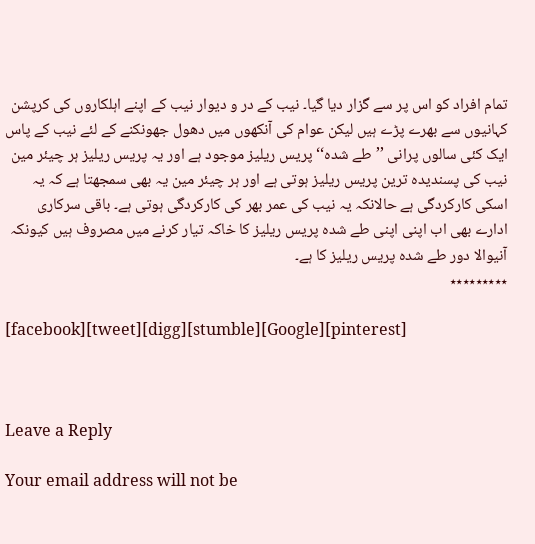تمام افراد کو اس پر سے گزار دیا گیا۔ نیب کے در و دیوار نیب کے اپنے اہلکاروں کی کرپشن کہانیوں سے بھرے پڑے ہیں لیکن عوام کی آنکھوں میں دھول جھونکنے کے لئے نیب کے پاس ایک کئی سالوں پرانی ’’طے شدہ‘‘ پریس ریلیز موجود ہے اور یہ پریس ریلیز ہر چیئر مین نیب کی پسندیدہ ترین پریس ریلیز ہوتی ہے اور ہر چیئر مین یہ بھی سمجھتا ہے کہ یہ اسکی کارکردگی ہے حالانکہ یہ نیب کی عمر بھر کی کارکردگی ہوتی ہے۔ باقی سرکاری ادارے بھی اب اپنی اپنی طے شدہ پریس ریلیز کا خاکہ تیار کرنے میں مصروف ہیں کیونکہ آنیوالا دور طے شدہ پریس ریلیز کا ہے۔
٭٭٭٭٭٭٭٭٭

[facebook][tweet][digg][stumble][Google][pinterest]



Leave a Reply

Your email address will not be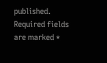published. Required fields are marked *